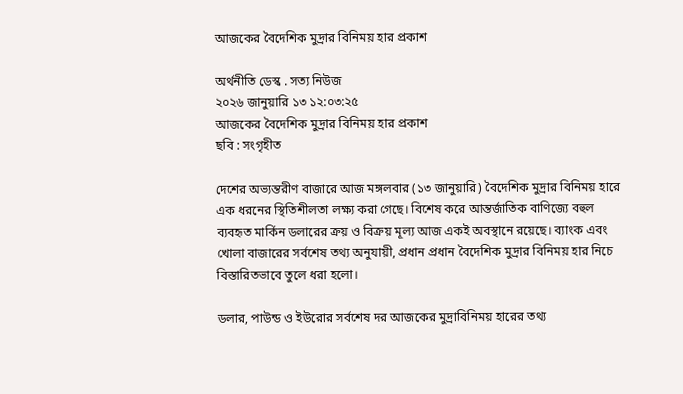আজকের বৈদেশিক মুদ্রার বিনিময় হার প্রকাশ

অর্থনীতি ডেস্ক . সত্য নিউজ
২০২৬ জানুয়ারি ১৩ ১২:০৩:২৫
আজকের বৈদেশিক মুদ্রার বিনিময় হার প্রকাশ
ছবি : সংগৃহীত

দেশের অভ্যন্তরীণ বাজারে আজ মঙ্গলবার (১৩ জানুয়ারি) বৈদেশিক মুদ্রার বিনিময় হারে এক ধরনের স্থিতিশীলতা লক্ষ্য করা গেছে। বিশেষ করে আন্তর্জাতিক বাণিজ্যে বহুল ব্যবহৃত মার্কিন ডলারের ক্রয় ও বিক্রয় মূল্য আজ একই অবস্থানে রয়েছে। ব্যাংক এবং খোলা বাজারের সর্বশেষ তথ্য অনুযায়ী, প্রধান প্রধান বৈদেশিক মুদ্রার বিনিময় হার নিচে বিস্তারিতভাবে তুলে ধরা হলো।

ডলার, পাউন্ড ও ইউরোর সর্বশেষ দর আজকের মুদ্রাবিনিময় হারের তথ্য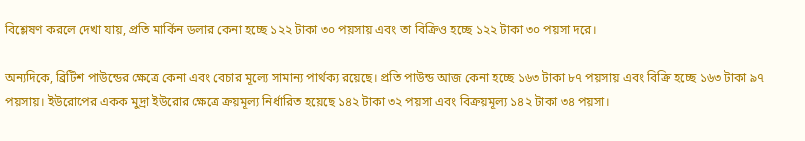বিশ্লেষণ করলে দেখা যায়, প্রতি মার্কিন ডলার কেনা হচ্ছে ১২২ টাকা ৩০ পয়সায় এবং তা বিক্রিও হচ্ছে ১২২ টাকা ৩০ পয়সা দরে।

অন্যদিকে, ব্রিটিশ পাউন্ডের ক্ষেত্রে কেনা এবং বেচার মূল্যে সামান্য পার্থক্য রয়েছে। প্রতি পাউন্ড আজ কেনা হচ্ছে ১৬৩ টাকা ৮৭ পয়সায় এবং বিক্রি হচ্ছে ১৬৩ টাকা ৯৭ পয়সায়। ইউরোপের একক মুদ্রা ইউরোর ক্ষেত্রে ক্রয়মূল্য নির্ধারিত হয়েছে ১৪২ টাকা ৩২ পয়সা এবং বিক্রয়মূল্য ১৪২ টাকা ৩৪ পয়সা।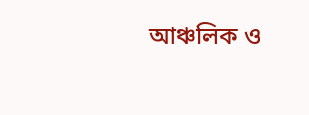আঞ্চলিক ও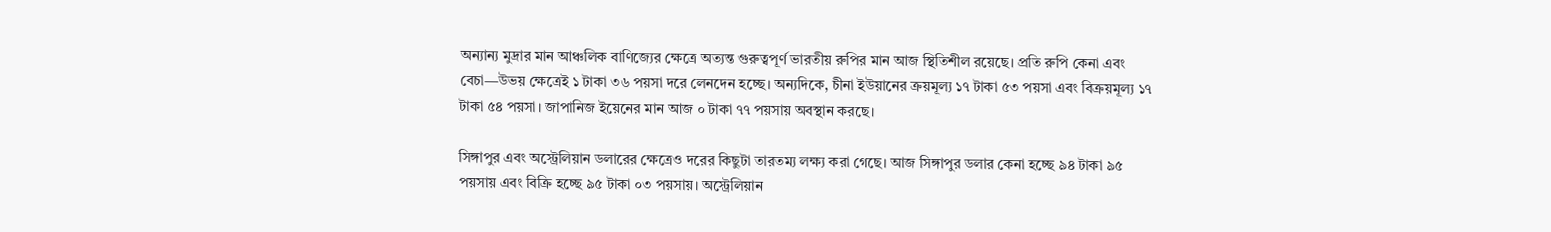অন্যান্য মুদ্রার মান আঞ্চলিক বাণিজ্যের ক্ষেত্রে অত্যন্ত গুরুত্বপূর্ণ ভারতীয় রুপির মান আজ স্থিতিশীল রয়েছে। প্রতি রুপি কেনা এবং বেচা—উভয় ক্ষেত্রেই ১ টাকা ৩৬ পয়সা দরে লেনদেন হচ্ছে। অন্যদিকে, চীনা ইউয়ানের ক্রয়মূল্য ১৭ টাকা ৫৩ পয়সা এবং বিক্রয়মূল্য ১৭ টাকা ৫৪ পয়সা। জাপানিজ ইয়েনের মান আজ ০ টাকা ৭৭ পয়সায় অবস্থান করছে।

সিঙ্গাপুর এবং অস্ট্রেলিয়ান ডলারের ক্ষেত্রেও দরের কিছুটা তারতম্য লক্ষ্য করা গেছে। আজ সিঙ্গাপুর ডলার কেনা হচ্ছে ৯৪ টাকা ৯৫ পয়সায় এবং বিক্রি হচ্ছে ৯৫ টাকা ০৩ পয়সায়। অস্ট্রেলিয়ান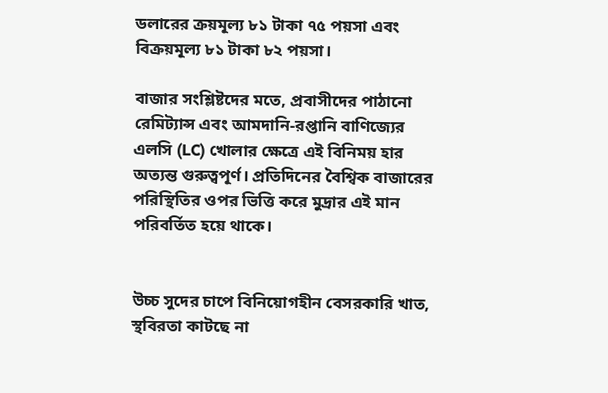ডলারের ক্রয়মূল্য ৮১ টাকা ৭৫ পয়সা এবং বিক্রয়মূল্য ৮১ টাকা ৮২ পয়সা।

বাজার সংশ্লিষ্টদের মতে, প্রবাসীদের পাঠানো রেমিট্যান্স এবং আমদানি-রপ্তানি বাণিজ্যের এলসি (LC) খোলার ক্ষেত্রে এই বিনিময় হার অত্যন্ত গুরুত্বপূর্ণ। প্রতিদিনের বৈশ্বিক বাজারের পরিস্থিতির ওপর ভিত্তি করে মুদ্রার এই মান পরিবর্তিত হয়ে থাকে।


উচ্চ সুদের চাপে বিনিয়োগহীন বেসরকারি খাত, স্থবিরতা কাটছে না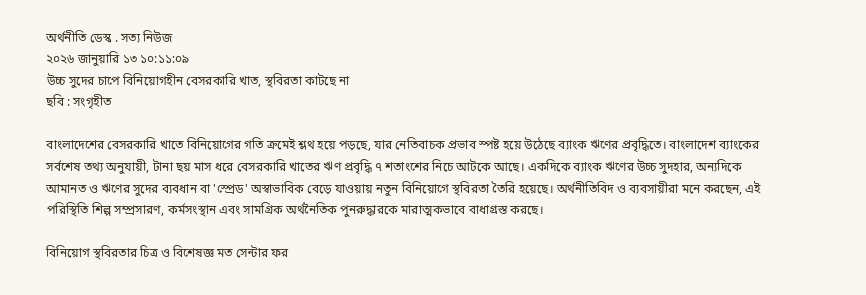অর্থনীতি ডেস্ক . সত্য নিউজ
২০২৬ জানুয়ারি ১৩ ১০:১১:০৯
উচ্চ সুদের চাপে বিনিয়োগহীন বেসরকারি খাত, স্থবিরতা কাটছে না
ছবি : সংগৃহীত

বাংলাদেশের বেসরকারি খাতে বিনিয়োগের গতি ক্রমেই শ্লথ হয়ে পড়ছে, যার নেতিবাচক প্রভাব স্পষ্ট হয়ে উঠেছে ব্যাংক ঋণের প্রবৃদ্ধিতে। বাংলাদেশ ব্যাংকের সর্বশেষ তথ্য অনুযায়ী, টানা ছয় মাস ধরে বেসরকারি খাতের ঋণ প্রবৃদ্ধি ৭ শতাংশের নিচে আটকে আছে। একদিকে ব্যাংক ঋণের উচ্চ সুদহার, অন্যদিকে আমানত ও ঋণের সুদের ব্যবধান বা 'স্প্রেড' অস্বাভাবিক বেড়ে যাওয়ায় নতুন বিনিয়োগে স্থবিরতা তৈরি হয়েছে। অর্থনীতিবিদ ও ব্যবসায়ীরা মনে করছেন, এই পরিস্থিতি শিল্প সম্প্রসারণ, কর্মসংস্থান এবং সামগ্রিক অর্থনৈতিক পুনরুদ্ধারকে মারাত্মকভাবে বাধাগ্রস্ত করছে।

বিনিয়োগ স্থবিরতার চিত্র ও বিশেষজ্ঞ মত সেন্টার ফর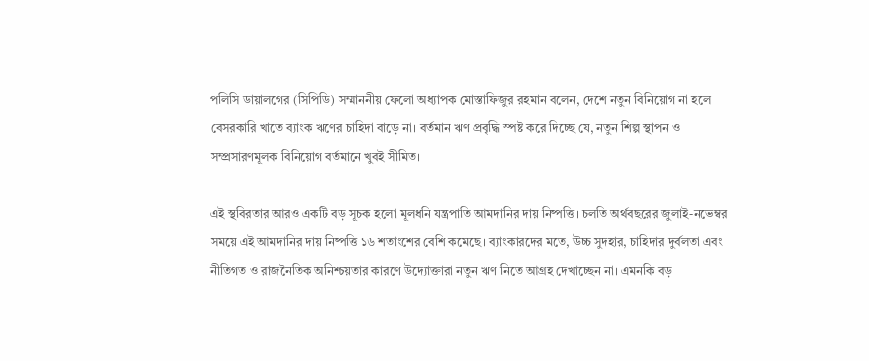পলিসি ডায়ালগের (সিপিডি) সম্মাননীয় ফেলো অধ্যাপক মোস্তাফিজুর রহমান বলেন, দেশে নতুন বিনিয়োগ না হলে বেসরকারি খাতে ব্যাংক ঋণের চাহিদা বাড়ে না। বর্তমান ঋণ প্রবৃদ্ধি স্পষ্ট করে দিচ্ছে যে, নতুন শিল্প স্থাপন ও সম্প্রসারণমূলক বিনিয়োগ বর্তমানে খুবই সীমিত।

এই স্থবিরতার আরও একটি বড় সূচক হলো মূলধনি যন্ত্রপাতি আমদানির দায় নিষ্পত্তি। চলতি অর্থবছরের জুলাই-নভেম্বর সময়ে এই আমদানির দায় নিষ্পত্তি ১৬ শতাংশের বেশি কমেছে। ব্যাংকারদের মতে, উচ্চ সুদহার, চাহিদার দুর্বলতা এবং নীতিগত ও রাজনৈতিক অনিশ্চয়তার কারণে উদ্যোক্তারা নতুন ঋণ নিতে আগ্রহ দেখাচ্ছেন না। এমনকি বড়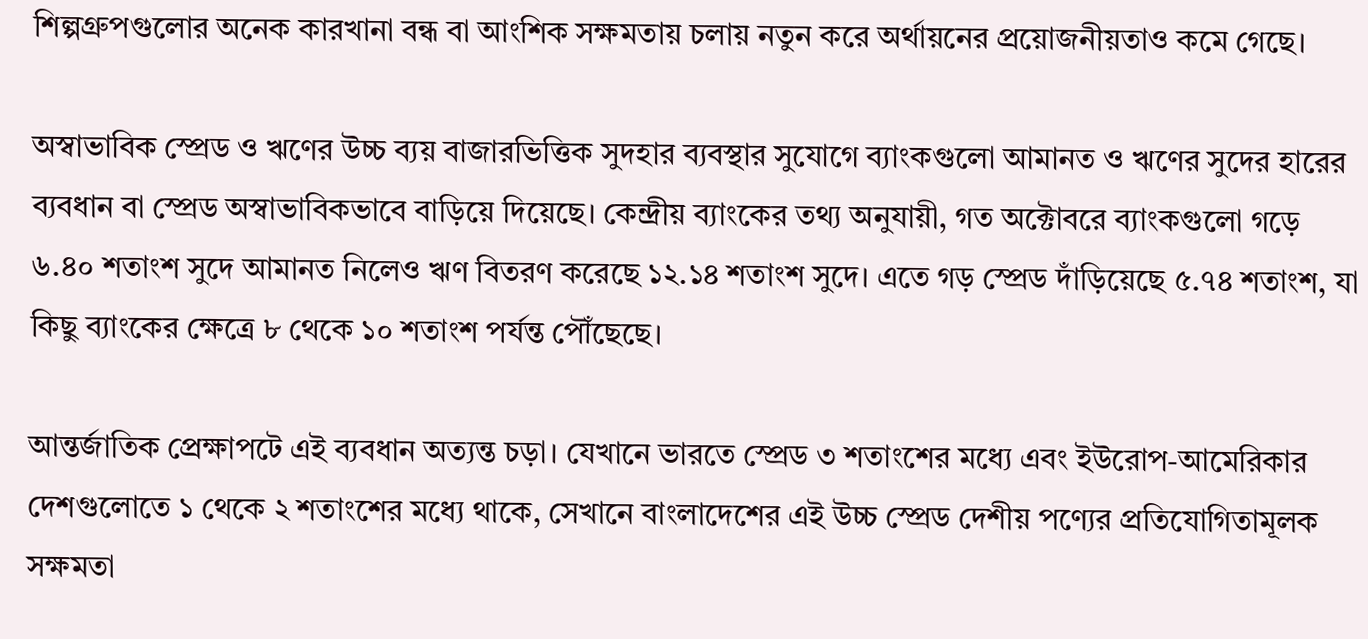শিল্পগ্রুপগুলোর অনেক কারখানা বন্ধ বা আংশিক সক্ষমতায় চলায় নতুন করে অর্থায়নের প্রয়োজনীয়তাও কমে গেছে।

অস্বাভাবিক স্প্রেড ও ঋণের উচ্চ ব্যয় বাজারভিত্তিক সুদহার ব্যবস্থার সুযোগে ব্যাংকগুলো আমানত ও ঋণের সুদের হারের ব্যবধান বা স্প্রেড অস্বাভাবিকভাবে বাড়িয়ে দিয়েছে। কেন্দ্রীয় ব্যাংকের তথ্য অনুযায়ী, গত অক্টোবরে ব্যাংকগুলো গড়ে ৬.৪০ শতাংশ সুদে আমানত নিলেও ঋণ বিতরণ করেছে ১২.১৪ শতাংশ সুদে। এতে গড় স্প্রেড দাঁড়িয়েছে ৫.৭৪ শতাংশ, যা কিছু ব্যাংকের ক্ষেত্রে ৮ থেকে ১০ শতাংশ পর্যন্ত পৌঁছেছে।

আন্তর্জাতিক প্রেক্ষাপটে এই ব্যবধান অত্যন্ত চড়া। যেখানে ভারতে স্প্রেড ৩ শতাংশের মধ্যে এবং ইউরোপ-আমেরিকার দেশগুলোতে ১ থেকে ২ শতাংশের মধ্যে থাকে, সেখানে বাংলাদেশের এই উচ্চ স্প্রেড দেশীয় পণ্যের প্রতিযোগিতামূলক সক্ষমতা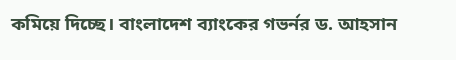কমিয়ে দিচ্ছে। বাংলাদেশ ব্যাংকের গভর্নর ড. আহসান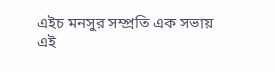এইচ মনসুর সম্প্রতি এক সভায় এই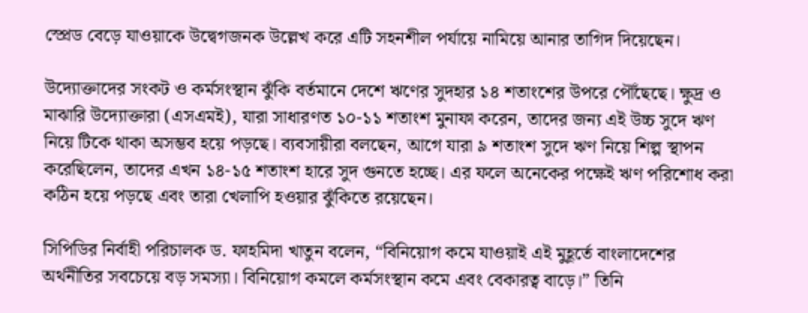স্প্রেড বেড়ে যাওয়াকে উদ্বেগজনক উল্লেখ করে এটি সহনশীল পর্যায়ে নামিয়ে আনার তাগিদ দিয়েছেন।

উদ্যোক্তাদের সংকট ও কর্মসংস্থান ঝুঁকি বর্তমানে দেশে ঋণের সুদহার ১৪ শতাংশের উপরে পৌঁছেছে। ক্ষুদ্র ও মাঝারি উদ্যোক্তারা (এসএমই), যারা সাধারণত ১০-১১ শতাংশ মুনাফা করেন, তাদের জন্য এই উচ্চ সুদে ঋণ নিয়ে টিকে থাকা অসম্ভব হয়ে পড়ছে। ব্যবসায়ীরা বলছেন, আগে যারা ৯ শতাংশ সুদে ঋণ নিয়ে শিল্প স্থাপন করেছিলেন, তাদের এখন ১৪-১৫ শতাংশ হারে সুদ গুনতে হচ্ছে। এর ফলে অনেকের পক্ষেই ঋণ পরিশোধ করা কঠিন হয়ে পড়ছে এবং তারা খেলাপি হওয়ার ঝুঁকিতে রয়েছেন।

সিপিডির নির্বাহী পরিচালক ড. ফাহমিদা খাতুন বলেন, “বিনিয়োগ কমে যাওয়াই এই মুহূর্তে বাংলাদেশের অর্থনীতির সবচেয়ে বড় সমস্যা। বিনিয়োগ কমলে কর্মসংস্থান কমে এবং বেকারত্ব বাড়ে।” তিনি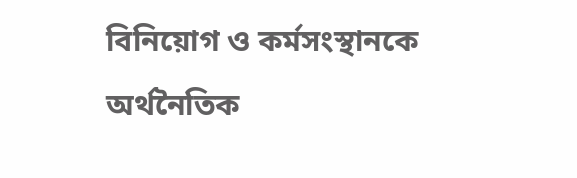বিনিয়োগ ও কর্মসংস্থানকে অর্থনৈতিক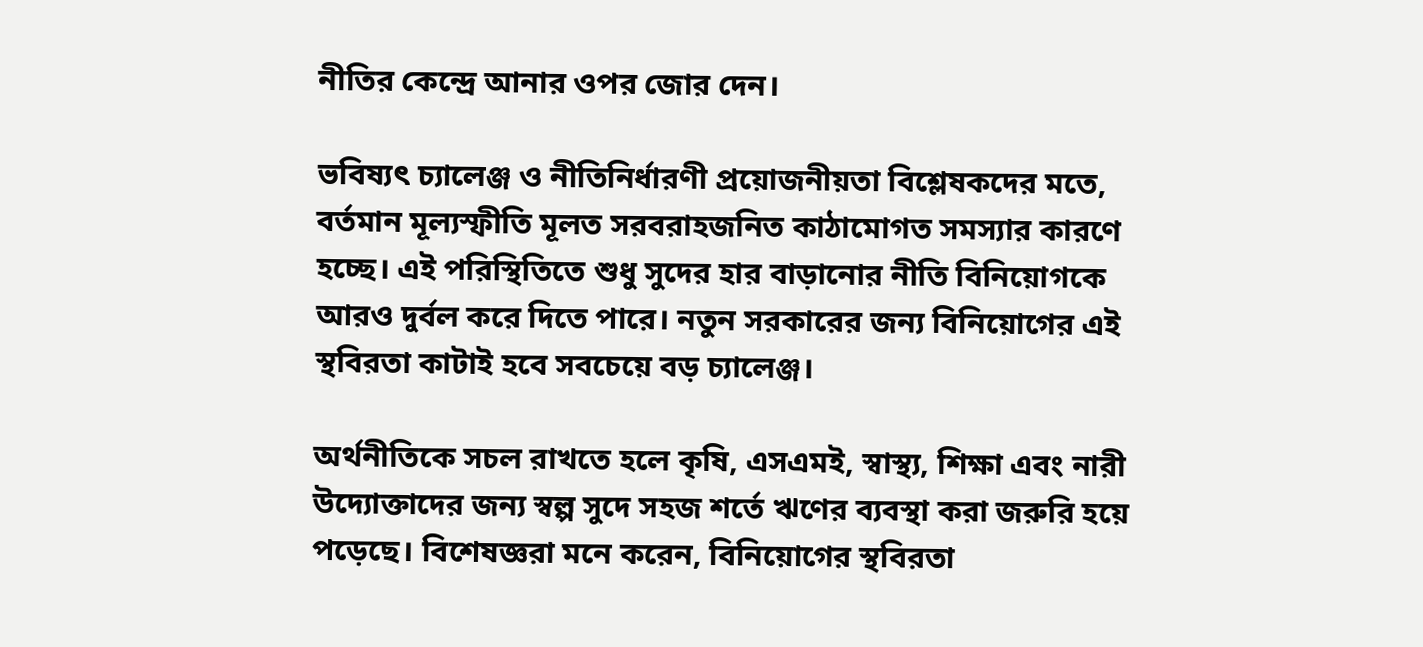নীতির কেন্দ্রে আনার ওপর জোর দেন।

ভবিষ্যৎ চ্যালেঞ্জ ও নীতিনির্ধারণী প্রয়োজনীয়তা বিশ্লেষকদের মতে, বর্তমান মূল্যস্ফীতি মূলত সরবরাহজনিত কাঠামোগত সমস্যার কারণে হচ্ছে। এই পরিস্থিতিতে শুধু সুদের হার বাড়ানোর নীতি বিনিয়োগকে আরও দুর্বল করে দিতে পারে। নতুন সরকারের জন্য বিনিয়োগের এই স্থবিরতা কাটাই হবে সবচেয়ে বড় চ্যালেঞ্জ।

অর্থনীতিকে সচল রাখতে হলে কৃষি, এসএমই, স্বাস্থ্য, শিক্ষা এবং নারী উদ্যোক্তাদের জন্য স্বল্প সুদে সহজ শর্তে ঋণের ব্যবস্থা করা জরুরি হয়ে পড়েছে। বিশেষজ্ঞরা মনে করেন, বিনিয়োগের স্থবিরতা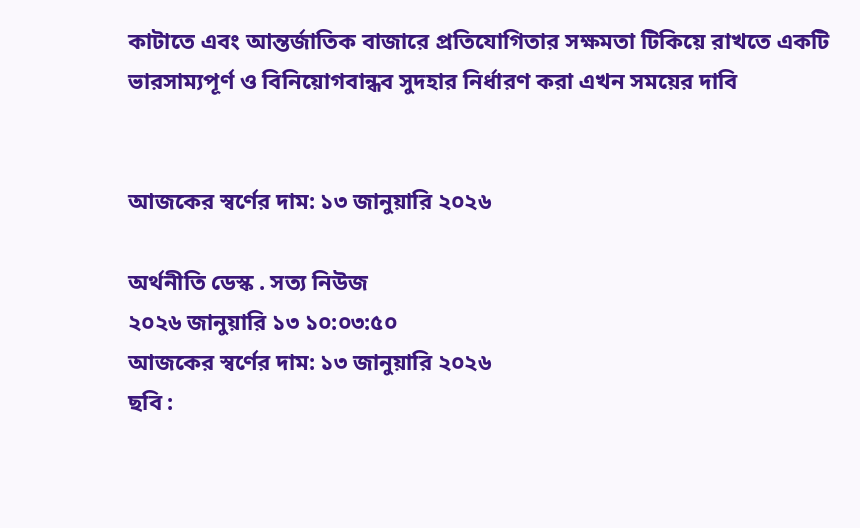কাটাতে এবং আন্তর্জাতিক বাজারে প্রতিযোগিতার সক্ষমতা টিকিয়ে রাখতে একটি ভারসাম্যপূর্ণ ও বিনিয়োগবান্ধব সুদহার নির্ধারণ করা এখন সময়ের দাবি


আজকের স্বর্ণের দাম: ১৩ জানুয়ারি ২০২৬

অর্থনীতি ডেস্ক . সত্য নিউজ
২০২৬ জানুয়ারি ১৩ ১০:০৩:৫০
আজকের স্বর্ণের দাম: ১৩ জানুয়ারি ২০২৬
ছবি :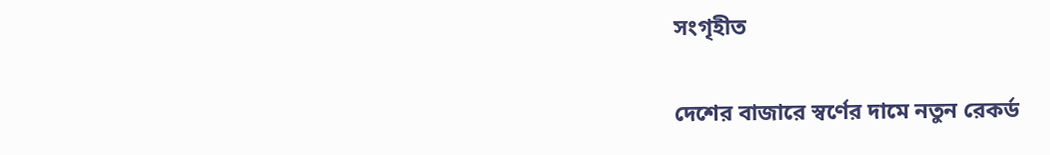সংগৃহীত

দেশের বাজারে স্বর্ণের দামে নতুন রেকর্ড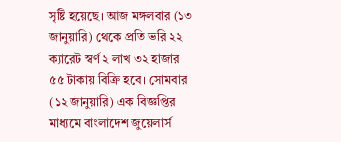সৃষ্টি হয়েছে। আজ মঙ্গলবার (১৩ জানুয়ারি) থেকে প্রতি ভরি ২২ ক্যারেট স্বর্ণ ২ লাখ ৩২ হাজার ৫৫ টাকায় বিক্রি হবে। সোমবার (১২ জানুয়ারি) এক বিজ্ঞপ্তির মাধ্যমে বাংলাদেশ জুয়েলার্স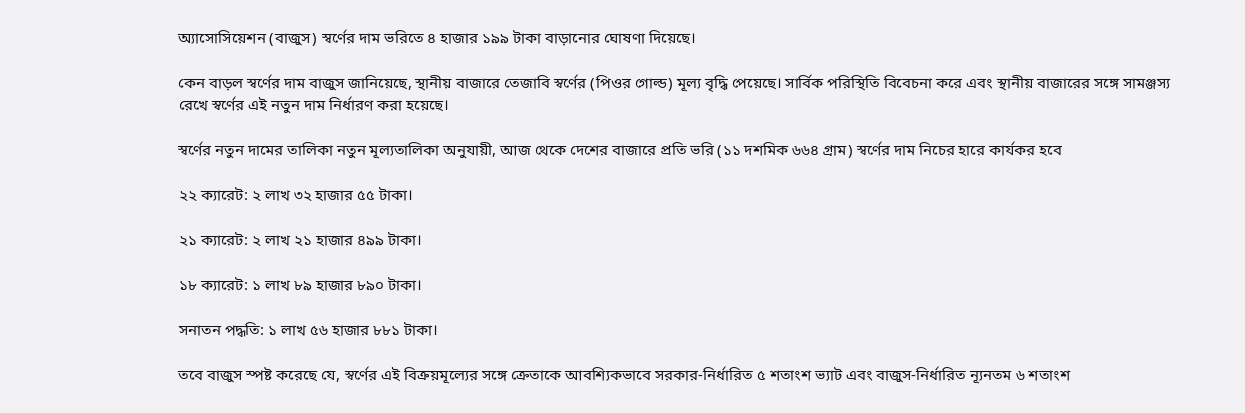অ্যাসোসিয়েশন (বাজুস) স্বর্ণের দাম ভরিতে ৪ হাজার ১৯৯ টাকা বাড়ানোর ঘোষণা দিয়েছে।

কেন বাড়ল স্বর্ণের দাম বাজুস জানিয়েছে, স্থানীয় বাজারে তেজাবি স্বর্ণের (পিওর গোল্ড) মূল্য বৃদ্ধি পেয়েছে। সার্বিক পরিস্থিতি বিবেচনা করে এবং স্থানীয় বাজারের সঙ্গে সামঞ্জস্য রেখে স্বর্ণের এই নতুন দাম নির্ধারণ করা হয়েছে।

স্বর্ণের নতুন দামের তালিকা নতুন মূল্যতালিকা অনুযায়ী, আজ থেকে দেশের বাজারে প্রতি ভরি (১১ দশমিক ৬৬৪ গ্রাম) স্বর্ণের দাম নিচের হারে কার্যকর হবে

২২ ক্যারেট: ২ লাখ ৩২ হাজার ৫৫ টাকা।

২১ ক্যারেট: ২ লাখ ২১ হাজার ৪৯৯ টাকা।

১৮ ক্যারেট: ১ লাখ ৮৯ হাজার ৮৯০ টাকা।

সনাতন পদ্ধতি: ১ লাখ ৫৬ হাজার ৮৮১ টাকা।

তবে বাজুস স্পষ্ট করেছে যে, স্বর্ণের এই বিক্রয়মূল্যের সঙ্গে ক্রেতাকে আবশ্যিকভাবে সরকার-নির্ধারিত ৫ শতাংশ ভ্যাট এবং বাজুস-নির্ধারিত ন্যূনতম ৬ শতাংশ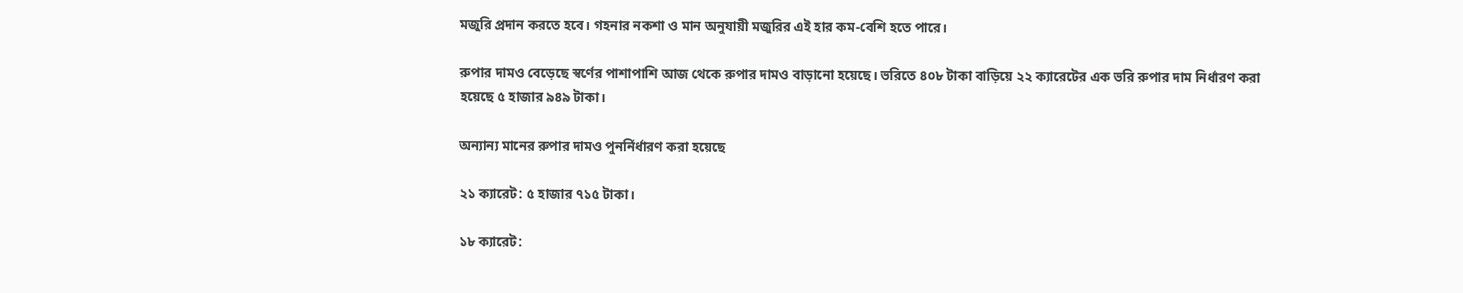মজুরি প্রদান করতে হবে। গহনার নকশা ও মান অনুযায়ী মজুরির এই হার কম-বেশি হতে পারে।

রুপার দামও বেড়েছে স্বর্ণের পাশাপাশি আজ থেকে রুপার দামও বাড়ানো হয়েছে। ভরিতে ৪০৮ টাকা বাড়িয়ে ২২ ক্যারেটের এক ভরি রুপার দাম নির্ধারণ করা হয়েছে ৫ হাজার ৯৪৯ টাকা।

অন্যান্য মানের রুপার দামও পুনর্নির্ধারণ করা হয়েছে

২১ ক্যারেট: ৫ হাজার ৭১৫ টাকা।

১৮ ক্যারেট: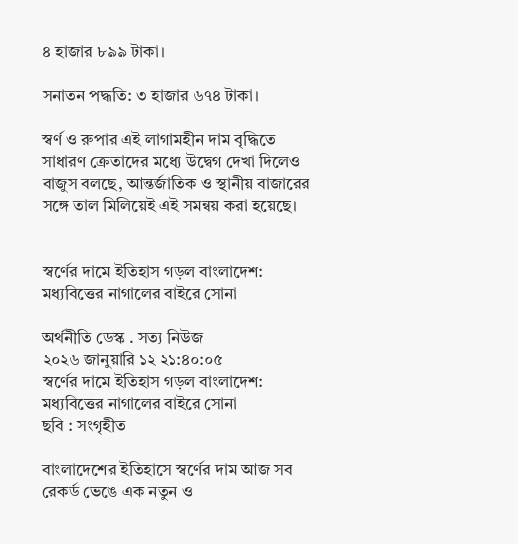৪ হাজার ৮৯৯ টাকা।

সনাতন পদ্ধতি: ৩ হাজার ৬৭৪ টাকা।

স্বর্ণ ও রুপার এই লাগামহীন দাম বৃদ্ধিতে সাধারণ ক্রেতাদের মধ্যে উদ্বেগ দেখা দিলেও বাজুস বলছে, আন্তর্জাতিক ও স্থানীয় বাজারের সঙ্গে তাল মিলিয়েই এই সমন্বয় করা হয়েছে।


স্বর্ণের দামে ইতিহাস গড়ল বাংলাদেশ: মধ্যবিত্তের নাগালের বাইরে সোনা

অর্থনীতি ডেস্ক . সত্য নিউজ
২০২৬ জানুয়ারি ১২ ২১:৪০:০৫
স্বর্ণের দামে ইতিহাস গড়ল বাংলাদেশ: মধ্যবিত্তের নাগালের বাইরে সোনা
ছবি : সংগৃহীত

বাংলাদেশের ইতিহাসে স্বর্ণের দাম আজ সব রেকর্ড ভেঙে এক নতুন ও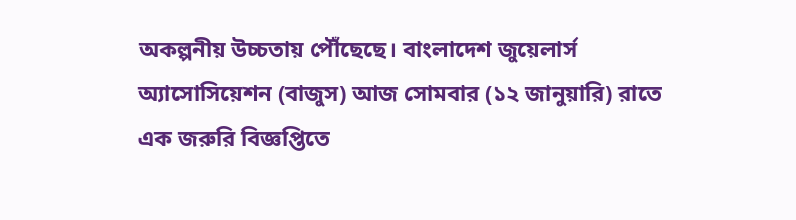অকল্পনীয় উচ্চতায় পৌঁছেছে। বাংলাদেশ জুয়েলার্স অ্যাসোসিয়েশন (বাজুস) আজ সোমবার (১২ জানুয়ারি) রাতে এক জরুরি বিজ্ঞপ্তিতে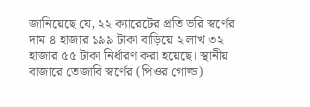জানিয়েছে যে, ২২ ক্যারেটের প্রতি ভরি স্বর্ণের দাম ৪ হাজার ১৯৯ টাকা বাড়িয়ে ২ লাখ ৩২ হাজার ৫৫ টাকা নির্ধারণ করা হয়েছে। স্থানীয় বাজারে তেজাবি স্বর্ণের (পিওর গোল্ড)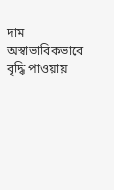দাম অস্বাভাবিকভাবে বৃদ্ধি পাওয়ায়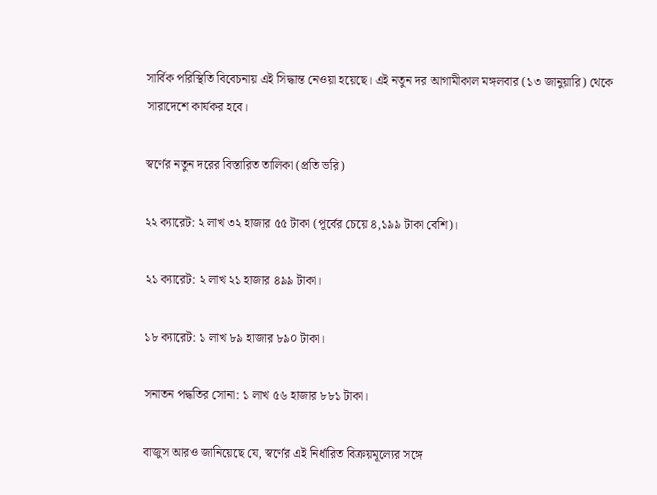সার্বিক পরিস্থিতি বিবেচনায় এই সিদ্ধান্ত নেওয়া হয়েছে। এই নতুন দর আগামীকাল মঙ্গলবার (১৩ জানুয়ারি) থেকে সারাদেশে কার্যকর হবে।

স্বর্ণের নতুন দরের বিস্তারিত তালিকা (প্রতি ভরি)

২২ ক্যারেট: ২ লাখ ৩২ হাজার ৫৫ টাকা (পূর্বের চেয়ে ৪,১৯৯ টাকা বেশি)।

২১ ক্যারেট: ২ লাখ ২১ হাজার ৪৯৯ টাকা।

১৮ ক্যারেট: ১ লাখ ৮৯ হাজার ৮৯০ টাকা।

সনাতন পদ্ধতির সোনা: ১ লাখ ৫৬ হাজার ৮৮১ টাকা।

বাজুস আরও জানিয়েছে যে, স্বর্ণের এই নির্ধারিত বিক্রয়মূল্যের সঙ্গে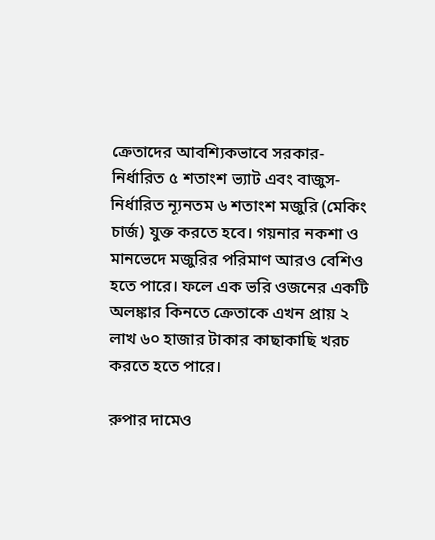ক্রেতাদের আবশ্যিকভাবে সরকার-নির্ধারিত ৫ শতাংশ ভ্যাট এবং বাজুস-নির্ধারিত ন্যূনতম ৬ শতাংশ মজুরি (মেকিং চার্জ) যুক্ত করতে হবে। গয়নার নকশা ও মানভেদে মজুরির পরিমাণ আরও বেশিও হতে পারে। ফলে এক ভরি ওজনের একটি অলঙ্কার কিনতে ক্রেতাকে এখন প্রায় ২ লাখ ৬০ হাজার টাকার কাছাকাছি খরচ করতে হতে পারে।

রুপার দামেও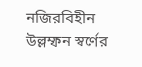নজিরবিহীন উল্লম্ফন স্বর্ণের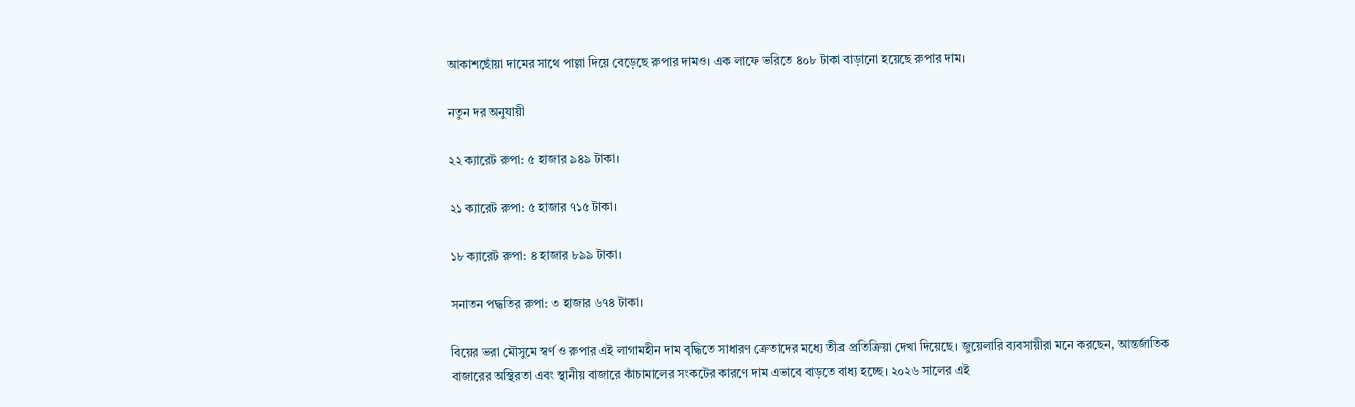আকাশছোঁয়া দামের সাথে পাল্লা দিয়ে বেড়েছে রুপার দামও। এক লাফে ভরিতে ৪০৮ টাকা বাড়ানো হয়েছে রুপার দাম।

নতুন দর অনুযায়ী

২২ ক্যারেট রুপা: ৫ হাজার ৯৪৯ টাকা।

২১ ক্যারেট রুপা: ৫ হাজার ৭১৫ টাকা।

১৮ ক্যারেট রুপা: ৪ হাজার ৮৯৯ টাকা।

সনাতন পদ্ধতির রুপা: ৩ হাজার ৬৭৪ টাকা।

বিয়ের ভরা মৌসুমে স্বর্ণ ও রুপার এই লাগামহীন দাম বৃদ্ধিতে সাধারণ ক্রেতাদের মধ্যে তীব্র প্রতিক্রিয়া দেখা দিয়েছে। জুয়েলারি ব্যবসায়ীরা মনে করছেন, আন্তর্জাতিক বাজারের অস্থিরতা এবং স্থানীয় বাজারে কাঁচামালের সংকটের কারণে দাম এভাবে বাড়তে বাধ্য হচ্ছে। ২০২৬ সালের এই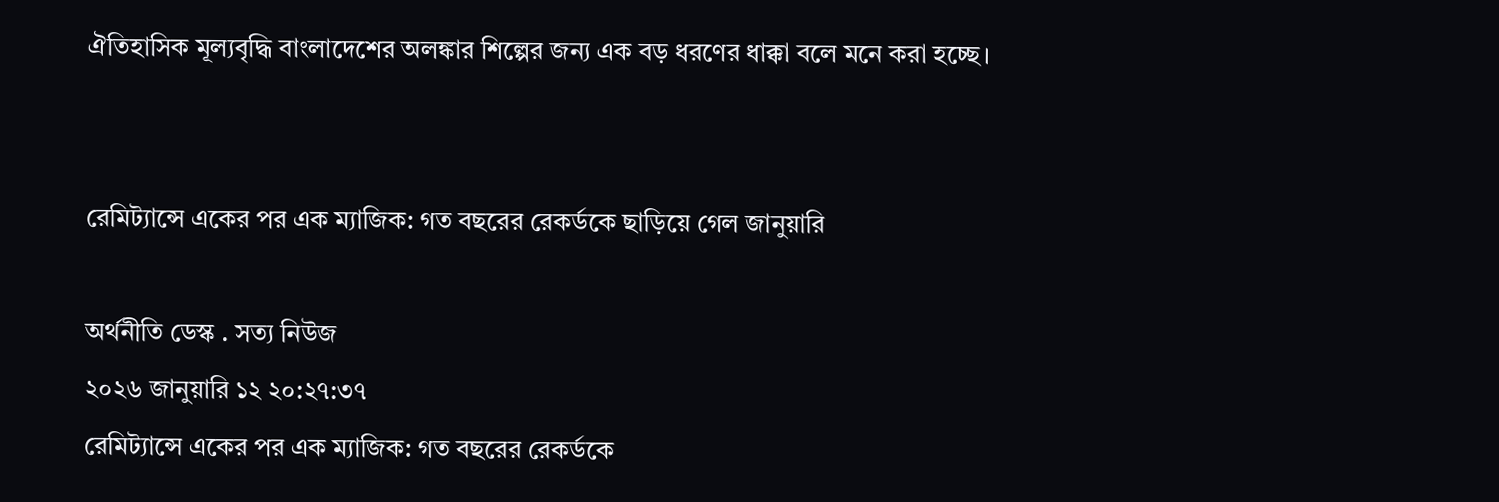ঐতিহাসিক মূল্যবৃদ্ধি বাংলাদেশের অলঙ্কার শিল্পের জন্য এক বড় ধরণের ধাক্কা বলে মনে করা হচ্ছে।


রেমিট্যান্সে একের পর এক ম্যাজিক: গত বছরের রেকর্ডকে ছাড়িয়ে গেল জানুয়ারি

অর্থনীতি ডেস্ক . সত্য নিউজ
২০২৬ জানুয়ারি ১২ ২০:২৭:৩৭
রেমিট্যান্সে একের পর এক ম্যাজিক: গত বছরের রেকর্ডকে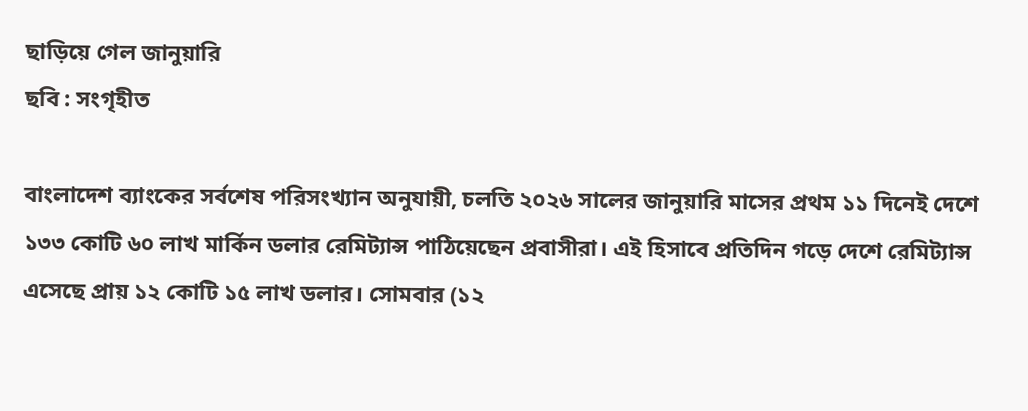ছাড়িয়ে গেল জানুয়ারি
ছবি : সংগৃহীত

বাংলাদেশ ব্যাংকের সর্বশেষ পরিসংখ্যান অনুযায়ী, চলতি ২০২৬ সালের জানুয়ারি মাসের প্রথম ১১ দিনেই দেশে ১৩৩ কোটি ৬০ লাখ মার্কিন ডলার রেমিট্যান্স পাঠিয়েছেন প্রবাসীরা। এই হিসাবে প্রতিদিন গড়ে দেশে রেমিট্যান্স এসেছে প্রায় ১২ কোটি ১৫ লাখ ডলার। সোমবার (১২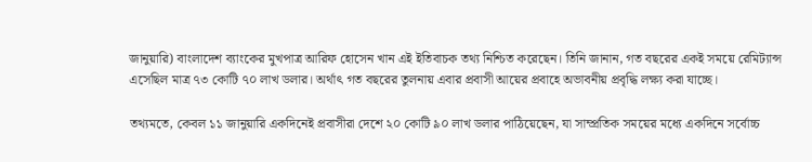জানুয়ারি) বাংলাদেশ ব্যাংকের মুখপাত্র আরিফ হোসেন খান এই ইতিবাচক তথ্য নিশ্চিত করেছেন। তিনি জানান, গত বছরের একই সময়ে রেমিট্যান্স এসেছিল মাত্র ৭৩ কোটি ৭০ লাখ ডলার। অর্থাৎ গত বছরের তুলনায় এবার প্রবাসী আয়ের প্রবাহে অভাবনীয় প্রবৃদ্ধি লক্ষ্য করা যাচ্ছে।

তথ্যমতে, কেবল ১১ জানুয়ারি একদিনেই প্রবাসীরা দেশে ২০ কোটি ৯০ লাখ ডলার পাঠিয়েছেন, যা সাম্প্রতিক সময়ের মধ্যে একদিনে সর্বোচ্চ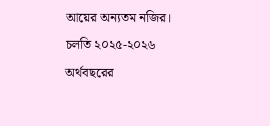আয়ের অন্যতম নজির। চলতি ২০২৫-২০২৬ অর্থবছরের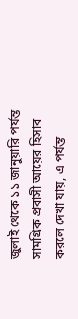জুলাই থেকে ১১ জানুয়ারি পর্যন্ত সামগ্রিক প্রবাসী আয়ের হিসাব করলে দেখা যায়, এ পর্যন্ত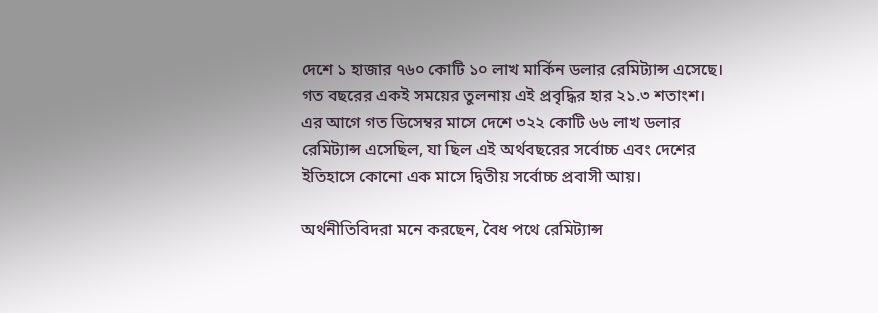দেশে ১ হাজার ৭৬০ কোটি ১০ লাখ মার্কিন ডলার রেমিট্যান্স এসেছে। গত বছরের একই সময়ের তুলনায় এই প্রবৃদ্ধির হার ২১.৩ শতাংশ। এর আগে গত ডিসেম্বর মাসে দেশে ৩২২ কোটি ৬৬ লাখ ডলার রেমিট্যান্স এসেছিল, যা ছিল এই অর্থবছরের সর্বোচ্চ এবং দেশের ইতিহাসে কোনো এক মাসে দ্বিতীয় সর্বোচ্চ প্রবাসী আয়।

অর্থনীতিবিদরা মনে করছেন, বৈধ পথে রেমিট্যান্স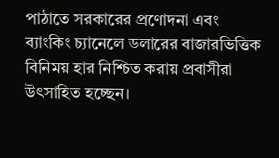পাঠাতে সরকারের প্রণোদনা এবং ব্যাংকিং চ্যানেলে ডলারের বাজারভিত্তিক বিনিময় হার নিশ্চিত করায় প্রবাসীরা উৎসাহিত হচ্ছেন।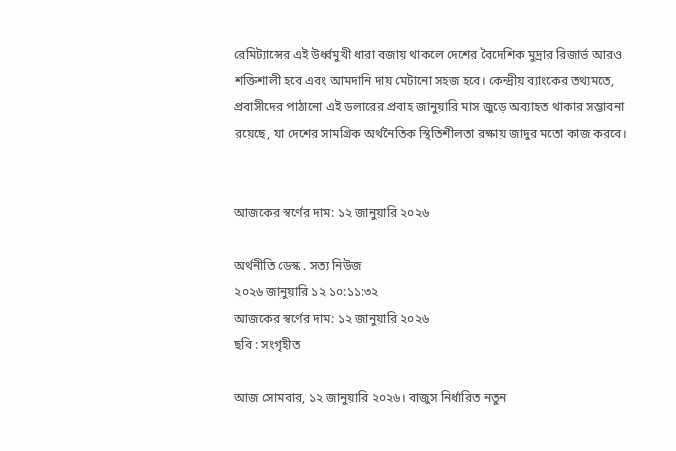রেমিট্যান্সের এই উর্ধ্বমুখী ধারা বজায় থাকলে দেশের বৈদেশিক মুদ্রার রিজার্ভ আরও শক্তিশালী হবে এবং আমদানি দায় মেটানো সহজ হবে। কেন্দ্রীয় ব্যাংকের তথ্যমতে, প্রবাসীদের পাঠানো এই ডলারের প্রবাহ জানুয়ারি মাস জুড়ে অব্যাহত থাকার সম্ভাবনা রয়েছে, যা দেশের সামগ্রিক অর্থনৈতিক স্থিতিশীলতা রক্ষায় জাদুর মতো কাজ করবে।


আজকের স্বর্ণের দাম: ১২ জানুয়ারি ২০২৬

অর্থনীতি ডেস্ক . সত্য নিউজ
২০২৬ জানুয়ারি ১২ ১০:১১:৩২
আজকের স্বর্ণের দাম: ১২ জানুয়ারি ২০২৬
ছবি : সংগৃহীত

আজ সোমবার, ১২ জানুয়ারি ২০২৬। বাজুস নির্ধারিত নতুন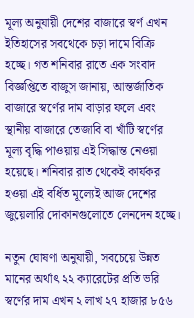মূল্য অনুযায়ী দেশের বাজারে স্বর্ণ এখন ইতিহাসের সবথেকে চড়া দামে বিক্রি হচ্ছে। গত শনিবার রাতে এক সংবাদ বিজ্ঞপ্তিতে বাজুস জানায়, আন্তর্জাতিক বাজারে স্বর্ণের দাম বাড়ার ফলে এবং স্থানীয় বাজারে তেজাবি বা খাঁটি স্বর্ণের মূল্য বৃদ্ধি পাওয়ায় এই সিদ্ধান্ত নেওয়া হয়েছে। শনিবার রাত থেকেই কার্যকর হওয়া এই বর্ধিত মূল্যেই আজ দেশের জুয়েলারি দোকানগুলোতে লেনদেন হচ্ছে।

নতুন ঘোষণা অনুযায়ী, সবচেয়ে উন্নত মানের অর্থাৎ ২২ ক্যারেটের প্রতি ভরি স্বর্ণের দাম এখন ২ লাখ ২৭ হাজার ৮৫৬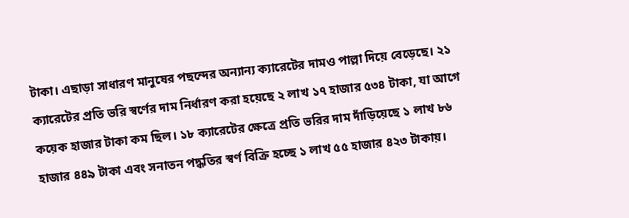টাকা। এছাড়া সাধারণ মানুষের পছন্দের অন্যান্য ক্যারেটের দামও পাল্লা দিয়ে বেড়েছে। ২১ ক্যারেটের প্রতি ভরি স্বর্ণের দাম নির্ধারণ করা হয়েছে ২ লাখ ১৭ হাজার ৫৩৪ টাকা, যা আগে কয়েক হাজার টাকা কম ছিল। ১৮ ক্যারেটের ক্ষেত্রে প্রতি ভরির দাম দাঁড়িয়েছে ১ লাখ ৮৬ হাজার ৪৪৯ টাকা এবং সনাতন পদ্ধতির স্বর্ণ বিক্রি হচ্ছে ১ লাখ ৫৫ হাজার ৪২৩ টাকায়।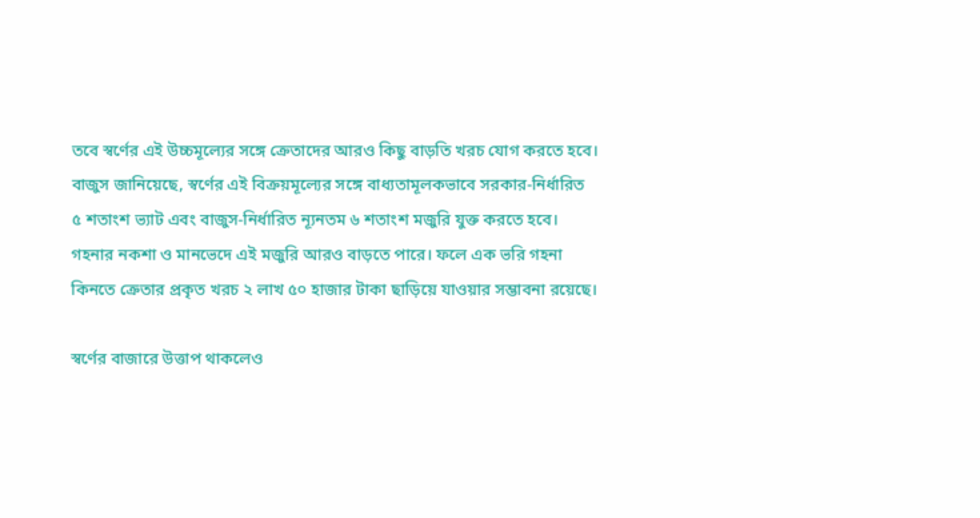তবে স্বর্ণের এই উচ্চমূল্যের সঙ্গে ক্রেতাদের আরও কিছু বাড়তি খরচ যোগ করতে হবে। বাজুস জানিয়েছে, স্বর্ণের এই বিক্রয়মূল্যের সঙ্গে বাধ্যতামূলকভাবে সরকার-নির্ধারিত ৫ শতাংশ ভ্যাট এবং বাজুস-নির্ধারিত ন্যূনতম ৬ শতাংশ মজুরি যুক্ত করতে হবে। গহনার নকশা ও মানভেদে এই মজুরি আরও বাড়তে পারে। ফলে এক ভরি গহনা কিনতে ক্রেতার প্রকৃত খরচ ২ লাখ ৫০ হাজার টাকা ছাড়িয়ে যাওয়ার সম্ভাবনা রয়েছে।

স্বর্ণের বাজারে উত্তাপ থাকলেও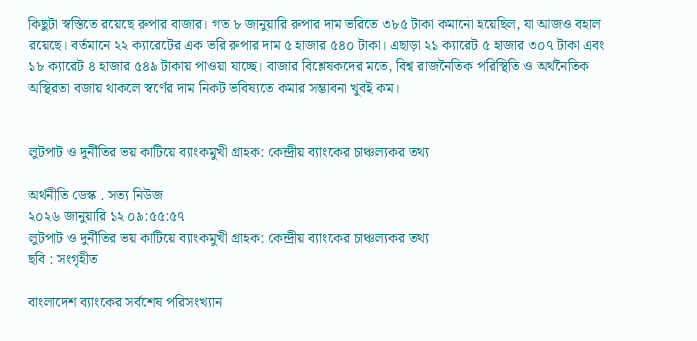কিছুটা স্বস্তিতে রয়েছে রুপার বাজার। গত ৮ জানুয়ারি রুপার দাম ভরিতে ৩৮৫ টাকা কমানো হয়েছিল, যা আজও বহাল রয়েছে। বর্তমানে ২২ ক্যারেটের এক ভরি রুপার দাম ৫ হাজার ৫৪০ টাকা। এছাড়া ২১ ক্যারেট ৫ হাজার ৩০৭ টাকা এবং ১৮ ক্যারেট ৪ হাজার ৫৪৯ টাকায় পাওয়া যাচ্ছে। বাজার বিশ্লেষকদের মতে, বিশ্ব রাজনৈতিক পরিস্থিতি ও অর্থনৈতিক অস্থিরতা বজায় থাকলে স্বর্ণের দাম নিকট ভবিষ্যতে কমার সম্ভাবনা খুবই কম।


লুটপাট ও দুর্নীতির ভয় কাটিয়ে ব্যাংকমুখী গ্রাহক: কেন্দ্রীয় ব্যাংকের চাঞ্চল্যকর তথ্য

অর্থনীতি ডেস্ক . সত্য নিউজ
২০২৬ জানুয়ারি ১২ ০৯:৫৫:৫৭
লুটপাট ও দুর্নীতির ভয় কাটিয়ে ব্যাংকমুখী গ্রাহক: কেন্দ্রীয় ব্যাংকের চাঞ্চল্যকর তথ্য
ছবি : সংগৃহীত

বাংলাদেশ ব্যাংকের সর্বশেষ পরিসংখ্যান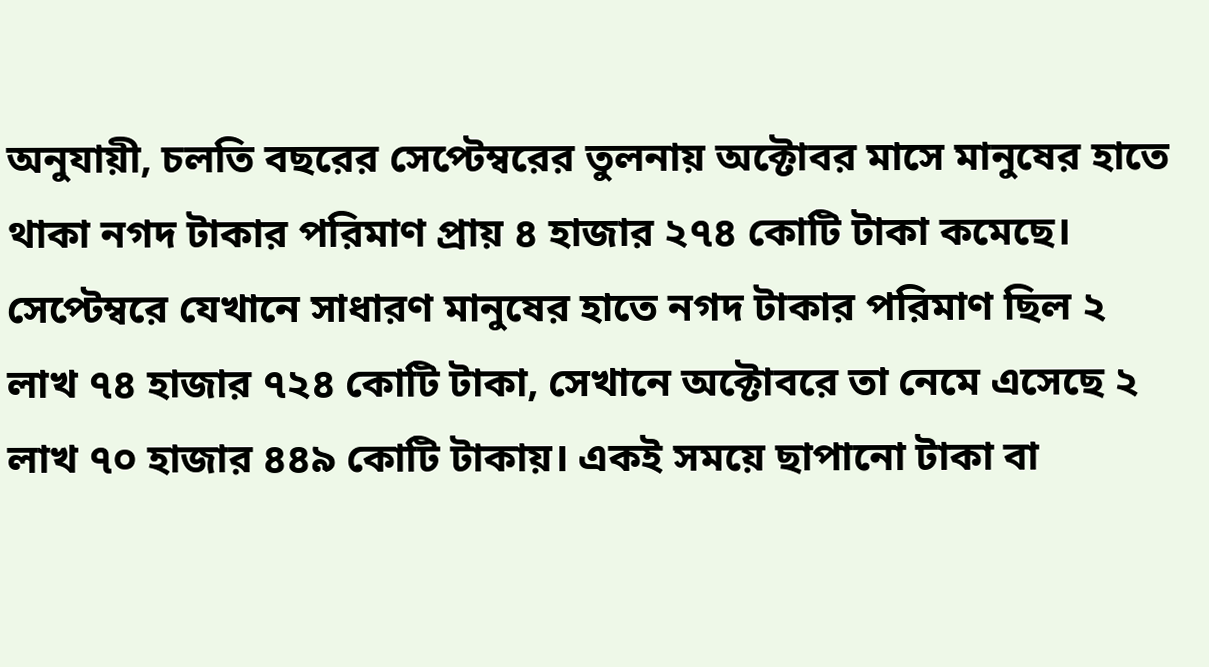অনুযায়ী, চলতি বছরের সেপ্টেম্বরের তুলনায় অক্টোবর মাসে মানুষের হাতে থাকা নগদ টাকার পরিমাণ প্রায় ৪ হাজার ২৭৪ কোটি টাকা কমেছে। সেপ্টেম্বরে যেখানে সাধারণ মানুষের হাতে নগদ টাকার পরিমাণ ছিল ২ লাখ ৭৪ হাজার ৭২৪ কোটি টাকা, সেখানে অক্টোবরে তা নেমে এসেছে ২ লাখ ৭০ হাজার ৪৪৯ কোটি টাকায়। একই সময়ে ছাপানো টাকা বা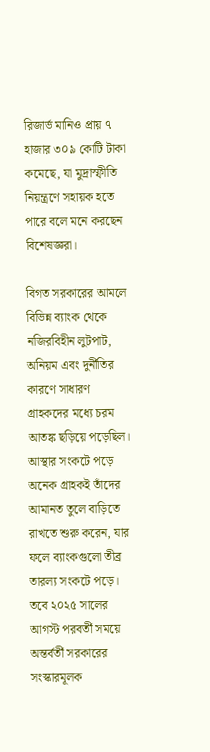রিজার্ভ মানিও প্রায় ৭ হাজার ৩০৯ কোটি টাকা কমেছে, যা মুদ্রাস্ফীতি নিয়ন্ত্রণে সহায়ক হতে পারে বলে মনে করছেন বিশেষজ্ঞরা।

বিগত সরকারের আমলে বিভিন্ন ব্যাংক থেকে নজিরবিহীন লুটপাট, অনিয়ম এবং দুর্নীতির কারণে সাধারণ গ্রাহকদের মধ্যে চরম আতঙ্ক ছড়িয়ে পড়েছিল। আস্থার সংকটে পড়ে অনেক গ্রাহকই তাঁদের আমানত তুলে বাড়িতে রাখতে শুরু করেন, যার ফলে ব্যাংকগুলো তীব্র তারল্য সংকটে পড়ে। তবে ২০২৫ সালের আগস্ট পরবর্তী সময়ে অন্তর্বর্তী সরকারের সংস্কারমূলক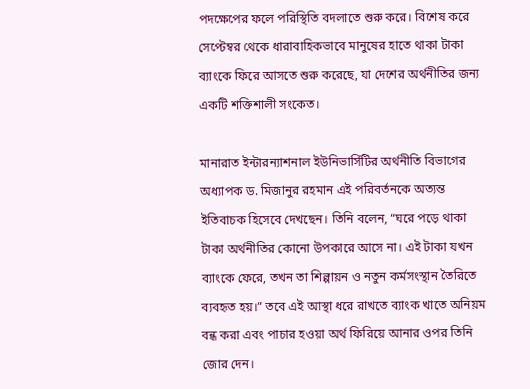পদক্ষেপের ফলে পরিস্থিতি বদলাতে শুরু করে। বিশেষ করে সেপ্টেম্বর থেকে ধারাবাহিকভাবে মানুষের হাতে থাকা টাকা ব্যাংকে ফিরে আসতে শুরু করেছে, যা দেশের অর্থনীতির জন্য একটি শক্তিশালী সংকেত।

মানারাত ইন্টারন্যাশনাল ইউনিভার্সিটির অর্থনীতি বিভাগের অধ্যাপক ড. মিজানুর রহমান এই পরিবর্তনকে অত্যন্ত ইতিবাচক হিসেবে দেখছেন। তিনি বলেন, “ঘরে পড়ে থাকা টাকা অর্থনীতির কোনো উপকারে আসে না। এই টাকা যখন ব্যাংকে ফেরে, তখন তা শিল্পায়ন ও নতুন কর্মসংস্থান তৈরিতে ব্যবহৃত হয়।” তবে এই আস্থা ধরে রাখতে ব্যাংক খাতে অনিয়ম বন্ধ করা এবং পাচার হওয়া অর্থ ফিরিয়ে আনার ওপর তিনি জোর দেন।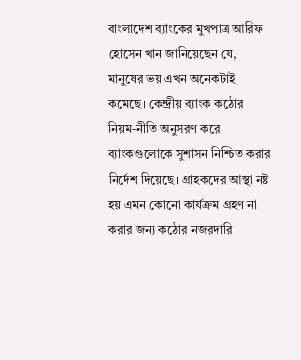বাংলাদেশ ব্যাংকের মুখপাত্র আরিফ হোসেন খান জানিয়েছেন যে, মানুষের ভয় এখন অনেকটাই কমেছে। কেন্দ্রীয় ব্যাংক কঠোর নিয়ম-নীতি অনুসরণ করে ব্যাংকগুলোকে সুশাসন নিশ্চিত করার নির্দেশ দিয়েছে। গ্রাহকদের আস্থা নষ্ট হয় এমন কোনো কার্যক্রম গ্রহণ না করার জন্য কঠোর নজরদারি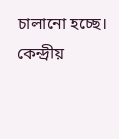চালানো হচ্ছে। কেন্দ্রীয়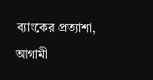ব্যাংকের প্রত্যাশা, আগামী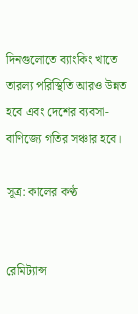দিনগুলোতে ব্যাংকিং খাতে তারল্য পরিস্থিতি আরও উন্নত হবে এবং দেশের ব্যবসা-বাণিজ্যে গতির সঞ্চার হবে।

সূত্র: কালের কণ্ঠ


রেমিট্যান্স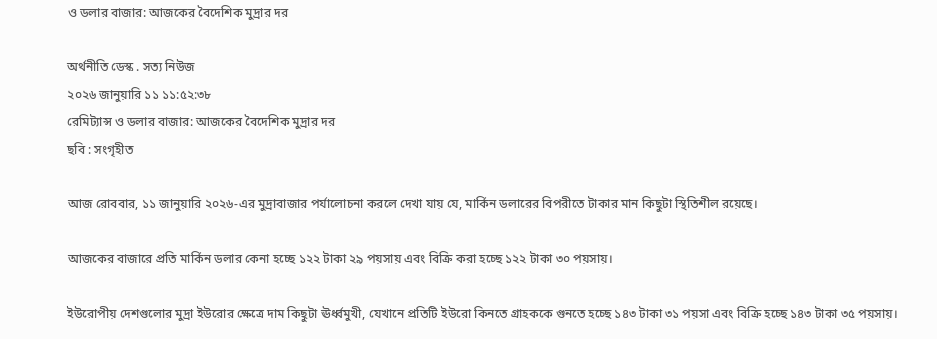ও ডলার বাজার: আজকের বৈদেশিক মুদ্রার দর

অর্থনীতি ডেস্ক . সত্য নিউজ
২০২৬ জানুয়ারি ১১ ১১:৫২:৩৮
রেমিট্যান্স ও ডলার বাজার: আজকের বৈদেশিক মুদ্রার দর
ছবি : সংগৃহীত

আজ রোববার, ১১ জানুয়ারি ২০২৬-এর মুদ্রাবাজার পর্যালোচনা করলে দেখা যায় যে, মার্কিন ডলারের বিপরীতে টাকার মান কিছুটা স্থিতিশীল রয়েছে।

আজকের বাজারে প্রতি মার্কিন ডলার কেনা হচ্ছে ১২২ টাকা ২৯ পয়সায় এবং বিক্রি করা হচ্ছে ১২২ টাকা ৩০ পয়সায়।

ইউরোপীয় দেশগুলোর মুদ্রা ইউরোর ক্ষেত্রে দাম কিছুটা ঊর্ধ্বমুখী, যেখানে প্রতিটি ইউরো কিনতে গ্রাহককে গুনতে হচ্ছে ১৪৩ টাকা ৩১ পয়সা এবং বিক্রি হচ্ছে ১৪৩ টাকা ৩৫ পয়সায়।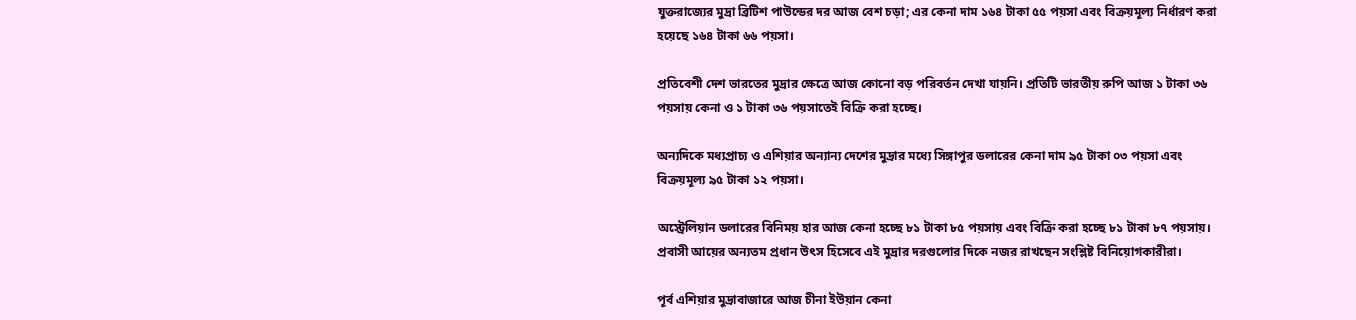যুক্তরাজ্যের মুদ্রা ব্রিটিশ পাউন্ডের দর আজ বেশ চড়া; এর কেনা দাম ১৬৪ টাকা ৫৫ পয়সা এবং বিক্রয়মূল্য নির্ধারণ করা হয়েছে ১৬৪ টাকা ৬৬ পয়সা।

প্রতিবেশী দেশ ভারতের মুদ্রার ক্ষেত্রে আজ কোনো বড় পরিবর্তন দেখা যায়নি। প্রতিটি ভারতীয় রুপি আজ ১ টাকা ৩৬ পয়সায় কেনা ও ১ টাকা ৩৬ পয়সাতেই বিক্রি করা হচ্ছে।

অন্যদিকে মধ্যপ্রাচ্য ও এশিয়ার অন্যান্য দেশের মুদ্রার মধ্যে সিঙ্গাপুর ডলারের কেনা দাম ৯৫ টাকা ০৩ পয়সা এবং বিক্রয়মূল্য ৯৫ টাকা ১২ পয়সা।

অস্ট্রেলিয়ান ডলারের বিনিময় হার আজ কেনা হচ্ছে ৮১ টাকা ৮৫ পয়সায় এবং বিক্রি করা হচ্ছে ৮১ টাকা ৮৭ পয়সায়। প্রবাসী আয়ের অন্যতম প্রধান উৎস হিসেবে এই মুদ্রার দরগুলোর দিকে নজর রাখছেন সংশ্লিষ্ট বিনিয়োগকারীরা।

পূর্ব এশিয়ার মুদ্রাবাজারে আজ চীনা ইউয়ান কেনা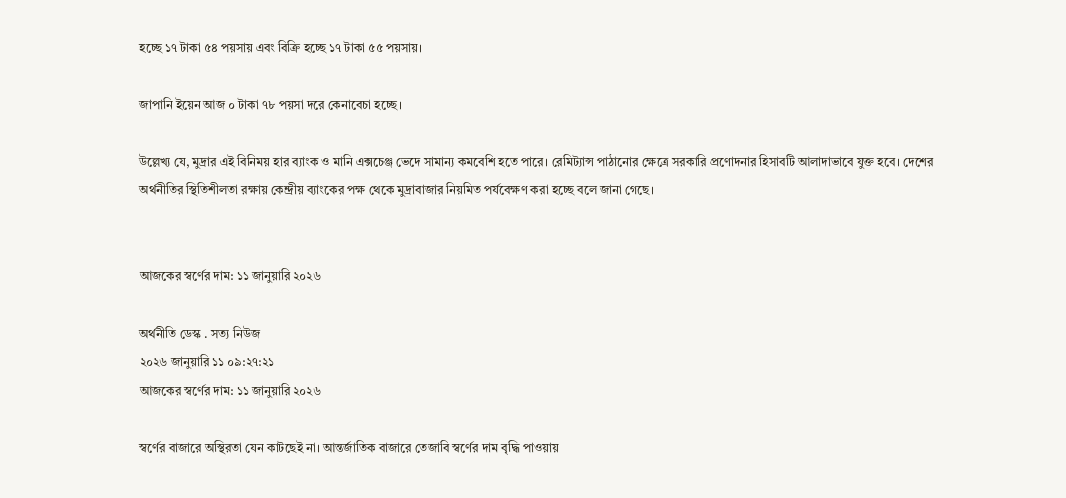হচ্ছে ১৭ টাকা ৫৪ পয়সায় এবং বিক্রি হচ্ছে ১৭ টাকা ৫৫ পয়সায়।

জাপানি ইয়েন আজ ০ টাকা ৭৮ পয়সা দরে কেনাবেচা হচ্ছে।

উল্লেখ্য যে, মুদ্রার এই বিনিময় হার ব্যাংক ও মানি এক্সচেঞ্জ ভেদে সামান্য কমবেশি হতে পারে। রেমিট্যান্স পাঠানোর ক্ষেত্রে সরকারি প্রণোদনার হিসাবটি আলাদাভাবে যুক্ত হবে। দেশের অর্থনীতির স্থিতিশীলতা রক্ষায় কেন্দ্রীয় ব্যাংকের পক্ষ থেকে মুদ্রাবাজার নিয়মিত পর্যবেক্ষণ করা হচ্ছে বলে জানা গেছে।


আজকের স্বর্ণের দাম: ১১ জানুয়ারি ২০২৬

অর্থনীতি ডেস্ক . সত্য নিউজ
২০২৬ জানুয়ারি ১১ ০৯:২৭:২১
আজকের স্বর্ণের দাম: ১১ জানুয়ারি ২০২৬

স্বর্ণের বাজারে অস্থিরতা যেন কাটছেই না। আন্তর্জাতিক বাজারে তেজাবি স্বর্ণের দাম বৃদ্ধি পাওয়ায়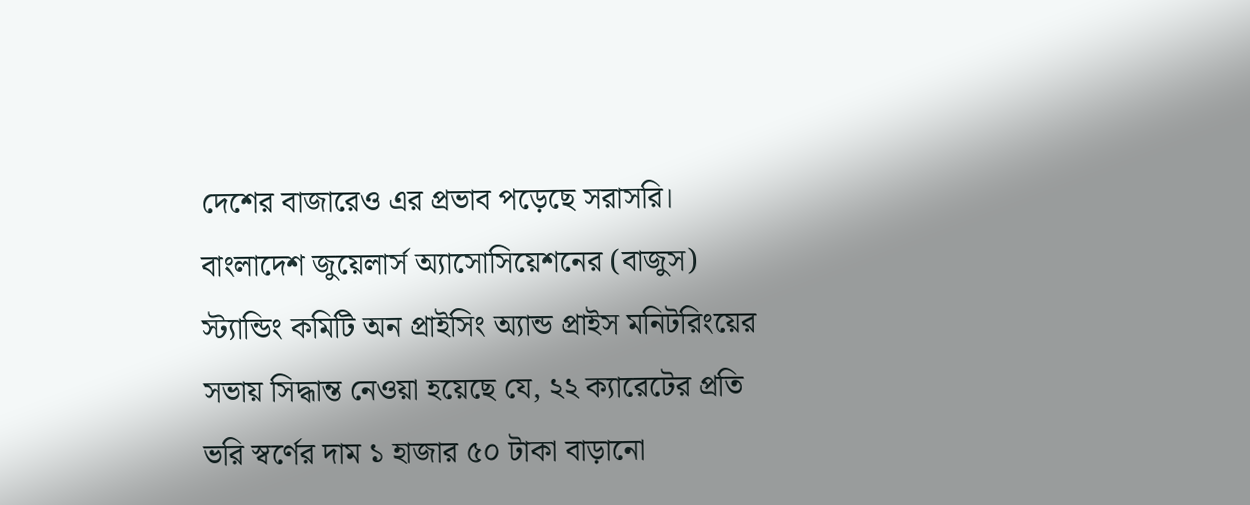দেশের বাজারেও এর প্রভাব পড়েছে সরাসরি। বাংলাদেশ জুয়েলার্স অ্যাসোসিয়েশনের (বাজুস) স্ট্যান্ডিং কমিটি অন প্রাইসিং অ্যান্ড প্রাইস মনিটরিংয়ের সভায় সিদ্ধান্ত নেওয়া হয়েছে যে, ২২ ক্যারেটের প্রতি ভরি স্বর্ণের দাম ১ হাজার ৫০ টাকা বাড়ানো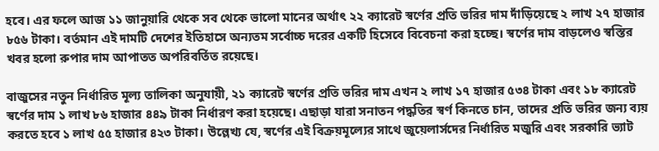হবে। এর ফলে আজ ১১ জানুয়ারি থেকে সব থেকে ভালো মানের অর্থাৎ ২২ ক্যারেট স্বর্ণের প্রতি ভরির দাম দাঁড়িয়েছে ২ লাখ ২৭ হাজার ৮৫৬ টাকা। বর্তমান এই দামটি দেশের ইতিহাসে অন্যতম সর্বোচ্চ দরের একটি হিসেবে বিবেচনা করা হচ্ছে। স্বর্ণের দাম বাড়লেও স্বস্তির খবর হলো রুপার দাম আপাতত অপরিবর্তিত রয়েছে।

বাজুসের নতুন নির্ধারিত মূল্য তালিকা অনুযায়ী, ২১ ক্যারেট স্বর্ণের প্রতি ভরির দাম এখন ২ লাখ ১৭ হাজার ৫৩৪ টাকা এবং ১৮ ক্যারেট স্বর্ণের দাম ১ লাখ ৮৬ হাজার ৪৪৯ টাকা নির্ধারণ করা হয়েছে। এছাড়া যারা সনাতন পদ্ধতির স্বর্ণ কিনতে চান, তাদের প্রতি ভরির জন্য ব্যয় করতে হবে ১ লাখ ৫৫ হাজার ৪২৩ টাকা। উল্লেখ্য যে, স্বর্ণের এই বিক্রয়মূল্যের সাথে জুয়েলার্সদের নির্ধারিত মজুরি এবং সরকারি ভ্যাট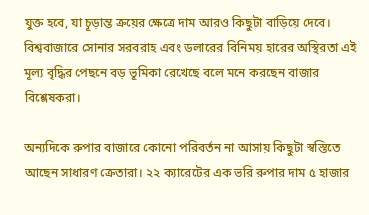যুক্ত হবে, যা চূড়ান্ত ক্রয়ের ক্ষেত্রে দাম আরও কিছুটা বাড়িয়ে দেবে। বিশ্ববাজারে সোনার সরবরাহ এবং ডলারের বিনিময় হারের অস্থিরতা এই মূল্য বৃদ্ধির পেছনে বড় ভূমিকা রেখেছে বলে মনে করছেন বাজার বিশ্লেষকরা।

অন্যদিকে রুপার বাজারে কোনো পরিবর্তন না আসায় কিছুটা স্বস্তিতে আছেন সাধারণ ক্রেতারা। ২২ ক্যারেটের এক ভরি রুপার দাম ৫ হাজার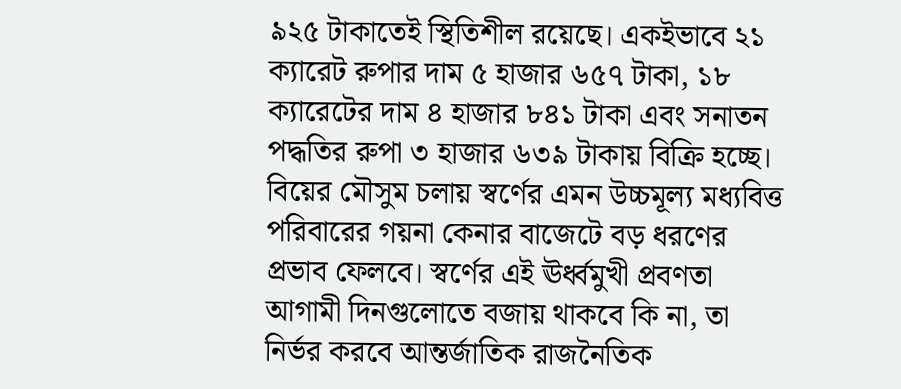৯২৫ টাকাতেই স্থিতিশীল রয়েছে। একইভাবে ২১ ক্যারেট রুপার দাম ৫ হাজার ৬৫৭ টাকা, ১৮ ক্যারেটের দাম ৪ হাজার ৮৪১ টাকা এবং সনাতন পদ্ধতির রুপা ৩ হাজার ৬৩৯ টাকায় বিক্রি হচ্ছে। বিয়ের মৌসুম চলায় স্বর্ণের এমন উচ্চমূল্য মধ্যবিত্ত পরিবারের গয়না কেনার বাজেটে বড় ধরণের প্রভাব ফেলবে। স্বর্ণের এই ঊর্ধ্বমুখী প্রবণতা আগামী দিনগুলোতে বজায় থাকবে কি না, তা নির্ভর করবে আন্তর্জাতিক রাজনৈতিক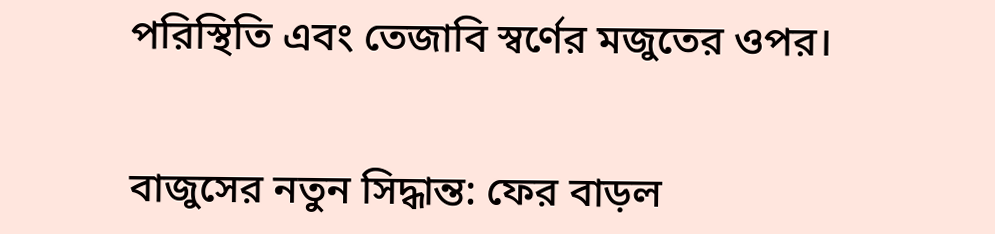পরিস্থিতি এবং তেজাবি স্বর্ণের মজুতের ওপর।


বাজুসের নতুন সিদ্ধান্ত: ফের বাড়ল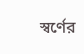স্বর্ণের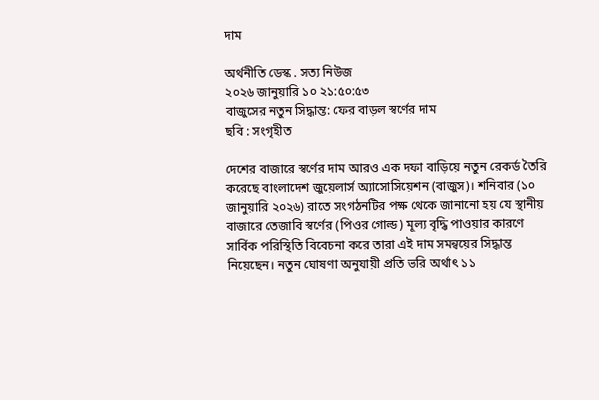দাম

অর্থনীতি ডেস্ক . সত্য নিউজ
২০২৬ জানুয়ারি ১০ ২১:৫০:৫৩
বাজুসের নতুন সিদ্ধান্ত: ফের বাড়ল স্বর্ণের দাম
ছবি : সংগৃহীত

দেশের বাজারে স্বর্ণের দাম আরও এক দফা বাড়িয়ে নতুন রেকর্ড তৈরি করেছে বাংলাদেশ জুয়েলার্স অ্যাসোসিয়েশন (বাজুস)। শনিবার (১০ জানুয়ারি ২০২৬) রাতে সংগঠনটির পক্ষ থেকে জানানো হয় যে স্থানীয় বাজারে তেজাবি স্বর্ণের (পিওর গোল্ড) মূল্য বৃদ্ধি পাওয়ার কারণে সার্বিক পরিস্থিতি বিবেচনা করে তারা এই দাম সমন্বয়ের সিদ্ধান্ত নিয়েছেন। নতুন ঘোষণা অনুযায়ী প্রতি ভরি অর্থাৎ ১১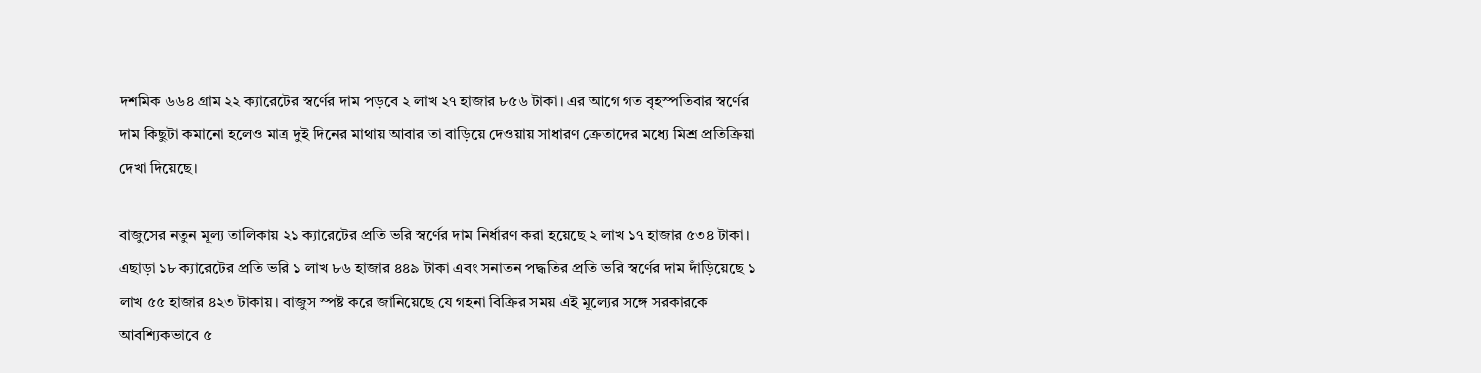দশমিক ৬৬৪ গ্রাম ২২ ক্যারেটের স্বর্ণের দাম পড়বে ২ লাখ ২৭ হাজার ৮৫৬ টাকা। এর আগে গত বৃহস্পতিবার স্বর্ণের দাম কিছুটা কমানো হলেও মাত্র দুই দিনের মাথায় আবার তা বাড়িয়ে দেওয়ায় সাধারণ ক্রেতাদের মধ্যে মিশ্র প্রতিক্রিয়া দেখা দিয়েছে।

বাজুসের নতুন মূল্য তালিকায় ২১ ক্যারেটের প্রতি ভরি স্বর্ণের দাম নির্ধারণ করা হয়েছে ২ লাখ ১৭ হাজার ৫৩৪ টাকা। এছাড়া ১৮ ক্যারেটের প্রতি ভরি ১ লাখ ৮৬ হাজার ৪৪৯ টাকা এবং সনাতন পদ্ধতির প্রতি ভরি স্বর্ণের দাম দাঁড়িয়েছে ১ লাখ ৫৫ হাজার ৪২৩ টাকায়। বাজুস স্পষ্ট করে জানিয়েছে যে গহনা বিক্রির সময় এই মূল্যের সঙ্গে সরকারকে আবশ্যিকভাবে ৫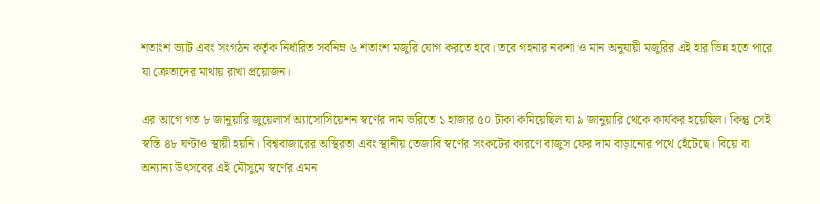শতাংশ ভ্যাট এবং সংগঠন কর্তৃক নির্ধারিত সর্বনিম্ন ৬ শতাংশ মজুরি যোগ করতে হবে। তবে গহনার নকশা ও মান অনুযায়ী মজুরির এই হার ভিন্ন হতে পারে যা ক্রেতাদের মাথায় রাখা প্রয়োজন।

এর আগে গত ৮ জানুয়ারি জুয়েলার্স অ্যাসোসিয়েশন স্বর্ণের দাম ভরিতে ১ হাজার ৫০ টাকা কমিয়েছিল যা ৯ জানুয়ারি থেকে কার্যকর হয়েছিল। কিন্তু সেই স্বস্তি ৪৮ ঘণ্টাও স্থায়ী হয়নি। বিশ্ববাজারের অস্থিরতা এবং স্থানীয় তেজাবি স্বর্ণের সংকটের কারণে বাজুস ফের দাম বাড়ানোর পথে হেঁটেছে। বিয়ে বা অন্যান্য উৎসবের এই মৌসুমে স্বর্ণের এমন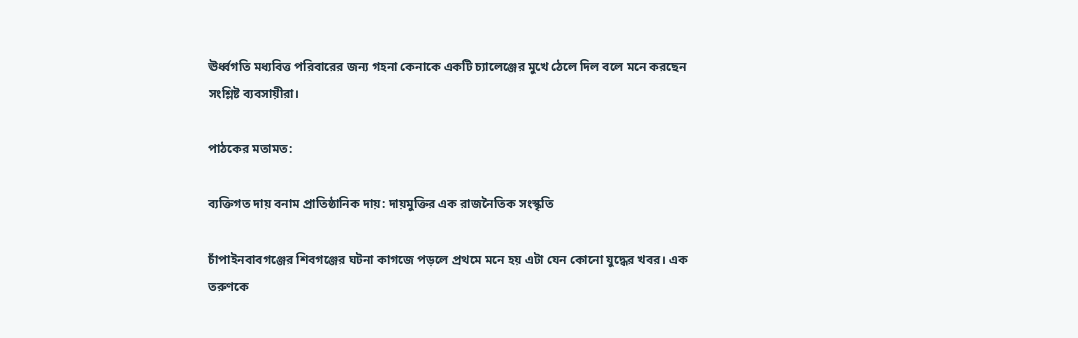ঊর্ধ্বগতি মধ্যবিত্ত পরিবারের জন্য গহনা কেনাকে একটি চ্যালেঞ্জের মুখে ঠেলে দিল বলে মনে করছেন সংশ্লিষ্ট ব্যবসায়ীরা।

পাঠকের মতামত:

ব্যক্তিগত দায় বনাম প্রাতিষ্ঠানিক দায়: দায়মুক্তির এক রাজনৈতিক সংস্কৃতি

চাঁপাইনবাবগঞ্জের শিবগঞ্জের ঘটনা কাগজে পড়লে প্রথমে মনে হয় এটা যেন কোনো যুদ্ধের খবর। এক তরুণকে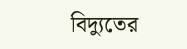বিদ্যুতের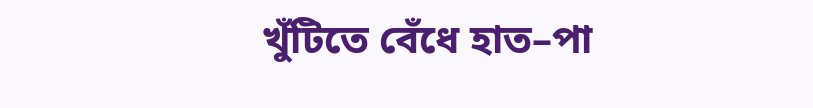খুঁটিতে বেঁধে হাত–পা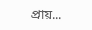প্রায়...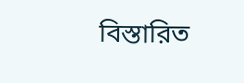বিস্তারিত